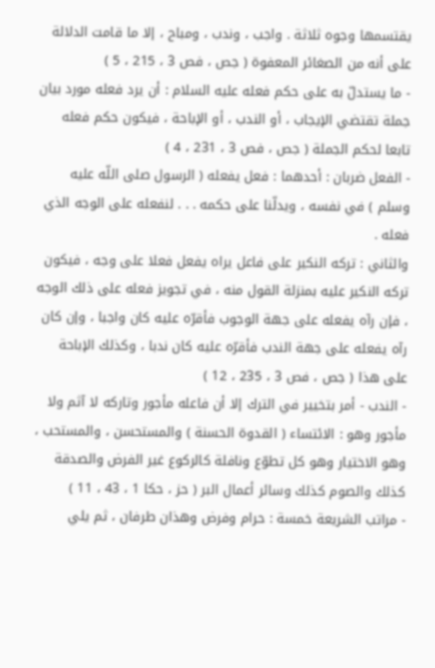يقتسمها وجوه ثلاثة . واجب ، وندب ، ومباح ، إلا ما قامت الدلالة على أنه من الصغائر المعفوة ( جص ، فص 3 ، 215 ، 5 )
- ما يستدلّ به على حكم فعله عليه السلام : أن يرد فعله مورد بيان جملة تقتضي الإيجاب ، أو الندب ، أو الإباحة ، فيكون حكم فعله تابعا لحكم الجملة ( جص ، فص 3 ، 231 ، 4 )
- الفعل ضربان : أحدهما : فعل يفعله ( الرسول صلى اللّه عليه وسلم ) في نفسه ، ويدلّنا على حكمه . . . لنفعله على الوجه الذي فعله .
والثاني : تركه النكير على فاعل يراه يفعل فعلا على وجه ، فيكون تركه النكير عليه بمنزلة القول منه ، في تجويز فعله على ذلك الوجه ، فإن رآه يفعله على جهة الوجوب فأقرّه عليه كان واجبا ، وإن كان رآه يفعله على جهة الندب فأقرّه عليه كان ندبا ، وكذلك الإباحة على هذا ( جص ، فص 3 ، 235 ، 12 )
- الندب - أمر بتخيير في الترك إلا أن فاعله مأجور وتاركه لا آثم ولا مأجور وهو : الائتساء ( القدوة الحسنة ) والمستحسن ، والمستحب ، وهو الاختيار وهو كل تطوّع ونافلة كالركوع غير الفرض والصدقة كذلك والصوم كذلك وسائر أعمال البر ( حز ، حكا 1 ، 43 ، 11 )
- مراتب الشريعة خمسة : حرام وفرض وهذان طرفان ، ثم يلي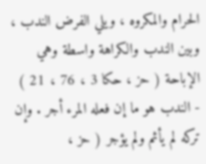الحرام والمكروه ، ويلي الفرض الندب ، وبين الندب والكراهة واسطة وهي الإباحة ( حز ، حكا 3 ، 76 ، 21 )
- الندب هو ما إن فعله المرء أجر . وإن تركه لم يأثم ولم يؤجر ( حز ،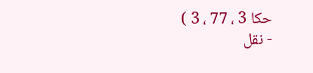حكا 3 ، 77 ، 3 )
- نقل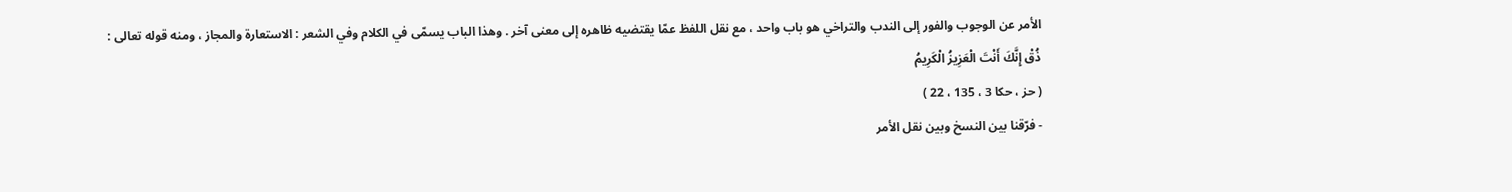الأمر عن الوجوب والفور إلى الندب والتراخي هو باب واحد ، مع نقل اللفظ عمّا يقتضيه ظاهره إلى معنى آخر . وهذا الباب يسمّى في الكلام وفي الشعر : الاستعارة والمجاز ، ومنه قوله تعالى :
ذُقْ إِنَّكَ أَنْتَ الْعَزِيزُ الْكَرِيمُ
( حز ، حكا 3 ، 135 ، 22 )
- فرّقنا بين النسخ وبين نقل الأمر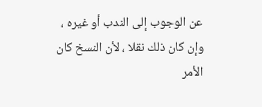عن الوجوب إلى الندب أو غيره ، وإن كان ذلك نقلا ، لأن النسخ كان الأمر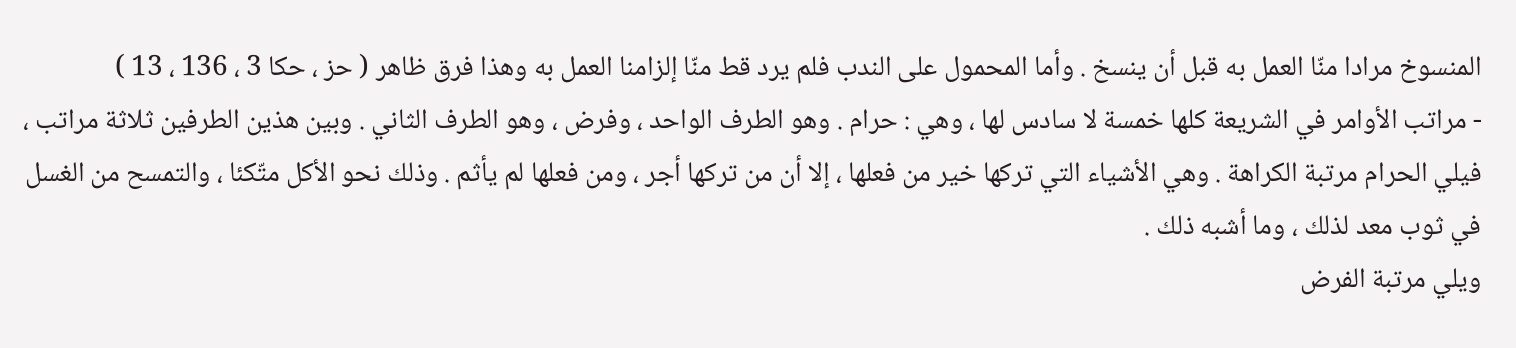المنسوخ مرادا منّا العمل به قبل أن ينسخ . وأما المحمول على الندب فلم يرد قط منّا إلزامنا العمل به وهذا فرق ظاهر ( حز ، حكا 3 ، 136 ، 13 )
- مراتب الأوامر في الشريعة كلها خمسة لا سادس لها ، وهي : حرام . وهو الطرف الواحد ، وفرض ، وهو الطرف الثاني . وبين هذين الطرفين ثلاثة مراتب ، فيلي الحرام مرتبة الكراهة . وهي الأشياء التي تركها خير من فعلها ، إلا أن من تركها أجر ، ومن فعلها لم يأثم . وذلك نحو الأكل متّكئا ، والتمسح من الغسل في ثوب معد لذلك ، وما أشبه ذلك .
ويلي مرتبة الفرض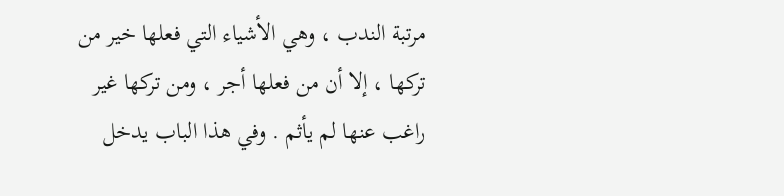مرتبة الندب ، وهي الأشياء التي فعلها خير من تركها ، إلا أن من فعلها أجر ، ومن تركها غير راغب عنها لم يأثم . وفي هذا الباب يدخل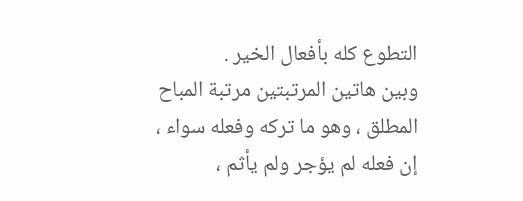التطوع كله بأفعال الخير .
وبين هاتين المرتبتين مرتبة المباح المطلق ، وهو ما تركه وفعله سواء ، إن فعله لم يؤجر ولم يأثم ،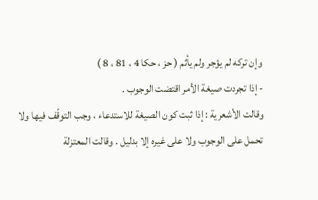وإن تركه لم يؤجر ولم يأثم ( حز ، حكا 4 ، 81 ، 8 )
- إذا تجردت صيغة الأمر اقتضت الوجوب .
وقالت الأشعرية : إذا ثبت كون الصيغة للاستدعاء ، وجب التوقّف فيها ولا تحمل على الوجوب ولا على غيره إلا بدليل . وقالت المعتزلة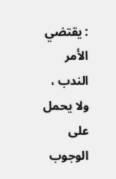: يقتضي الأمر الندب ، ولا يحمل على الوجوب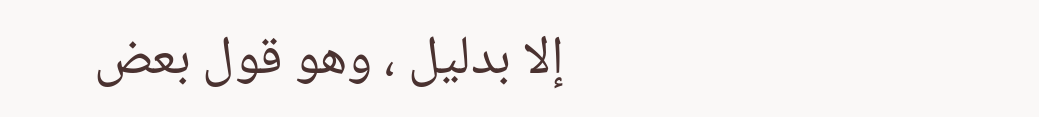إلا بدليل ، وهو قول بعض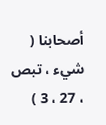أصحابنا ( شيء ، تبص ، 27 ، 3 )